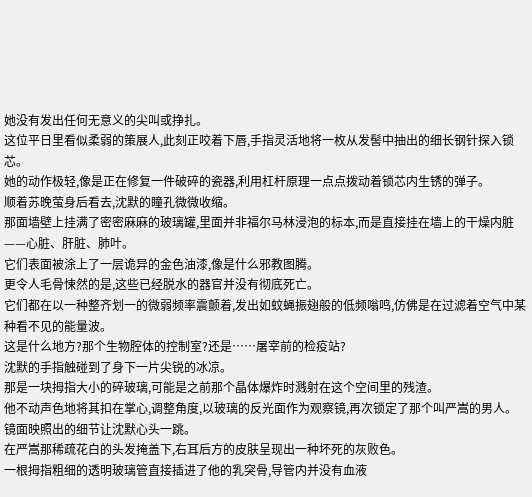她没有发出任何无意义的尖叫或挣扎。
这位平日里看似柔弱的策展人,此刻正咬着下唇,手指灵活地将一枚从发髻中抽出的细长钢针探入锁芯。
她的动作极轻,像是正在修复一件破碎的瓷器,利用杠杆原理一点点拨动着锁芯内生锈的弹子。
顺着苏晚萤身后看去,沈默的瞳孔微微收缩。
那面墙壁上挂满了密密麻麻的玻璃罐,里面并非福尔马林浸泡的标本,而是直接挂在墙上的干燥内脏——心脏、肝脏、肺叶。
它们表面被涂上了一层诡异的金色油漆,像是什么邪教图腾。
更令人毛骨悚然的是,这些已经脱水的器官并没有彻底死亡。
它们都在以一种整齐划一的微弱频率震颤着,发出如蚊蝇振翅般的低频嗡鸣,仿佛是在过滤着空气中某种看不见的能量波。
这是什么地方?那个生物腔体的控制室?还是……屠宰前的检疫站?
沈默的手指触碰到了身下一片尖锐的冰凉。
那是一块拇指大小的碎玻璃,可能是之前那个晶体爆炸时溅射在这个空间里的残渣。
他不动声色地将其扣在掌心,调整角度,以玻璃的反光面作为观察镜,再次锁定了那个叫严嵩的男人。
镜面映照出的细节让沈默心头一跳。
在严嵩那稀疏花白的头发掩盖下,右耳后方的皮肤呈现出一种坏死的灰败色。
一根拇指粗细的透明玻璃管直接插进了他的乳突骨,导管内并没有血液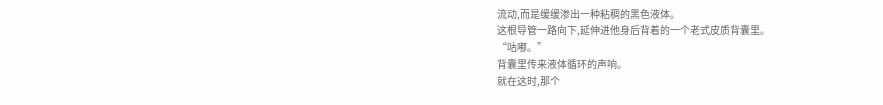流动,而是缓缓渗出一种粘稠的黑色液体。
这根导管一路向下,延伸进他身后背着的一个老式皮质背囊里。
“咕嘟。”
背囊里传来液体循环的声响。
就在这时,那个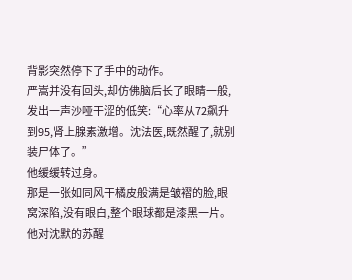背影突然停下了手中的动作。
严嵩并没有回头,却仿佛脑后长了眼睛一般,发出一声沙哑干涩的低笑:“心率从72飙升到95,肾上腺素激增。沈法医,既然醒了,就别装尸体了。”
他缓缓转过身。
那是一张如同风干橘皮般满是皱褶的脸,眼窝深陷,没有眼白,整个眼球都是漆黑一片。
他对沈默的苏醒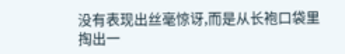没有表现出丝毫惊讶,而是从长袍口袋里掏出一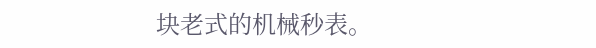块老式的机械秒表。